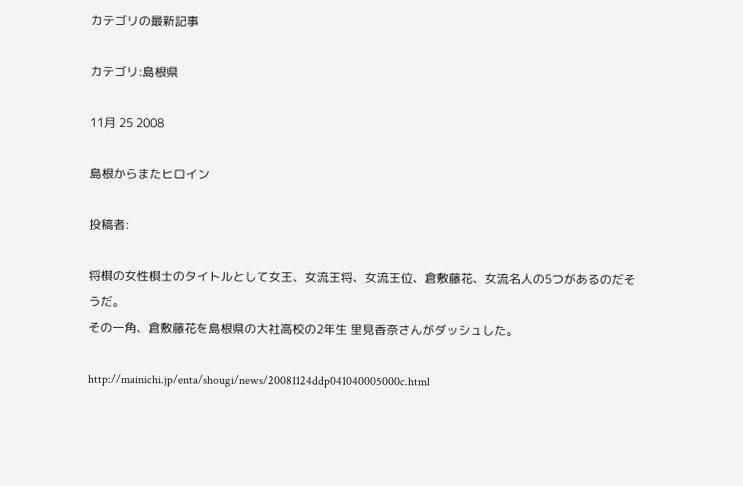カテゴリの最新記事

カテゴリ:島根県

11月 25 2008

島根からまたヒロイン

投稿者:

将棋の女性棋士のタイトルとして女王、女流王将、女流王位、倉敷藤花、女流名人の5つがあるのだそうだ。
その一角、倉敷藤花を島根県の大社高校の2年生 里見香奈さんがダッシュした。

http://mainichi.jp/enta/shougi/news/20081124ddp041040005000c.html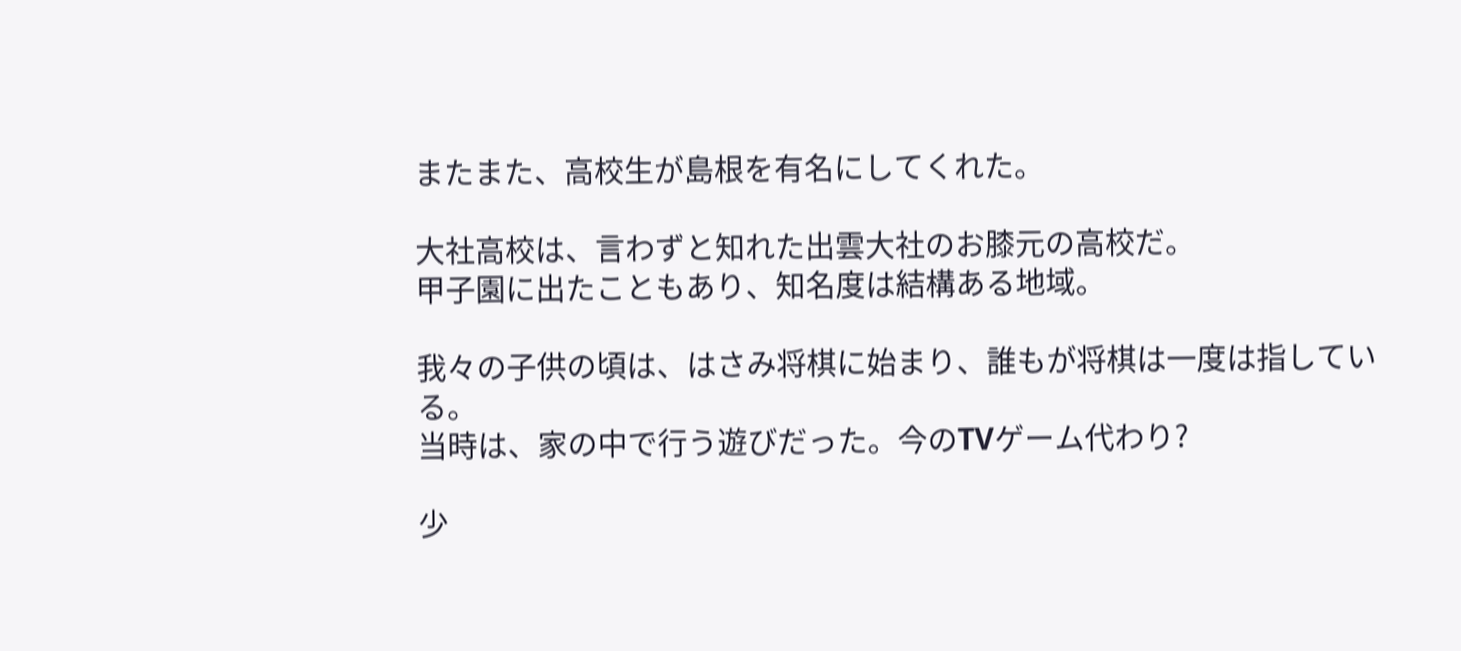またまた、高校生が島根を有名にしてくれた。

大社高校は、言わずと知れた出雲大社のお膝元の高校だ。
甲子園に出たこともあり、知名度は結構ある地域。

我々の子供の頃は、はさみ将棋に始まり、誰もが将棋は一度は指している。
当時は、家の中で行う遊びだった。今のTVゲーム代わり?

少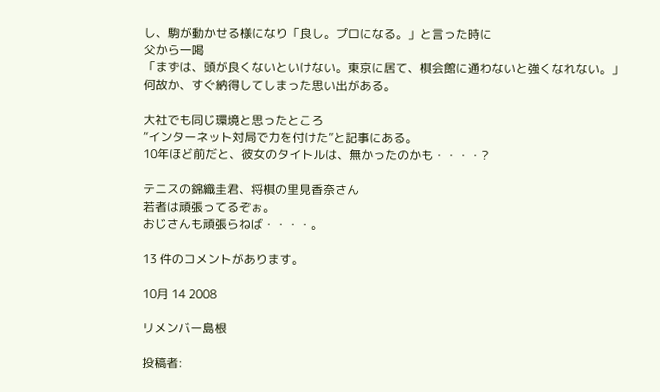し、駒が動かせる様になり「良し。プロになる。」と言った時に
父から一喝
「まずは、頭が良くないといけない。東京に居て、棋会館に通わないと強くなれない。」
何故か、すぐ納得してしまった思い出がある。

大社でも同じ環境と思ったところ
“インターネット対局で力を付けた”と記事にある。
10年ほど前だと、彼女のタイトルは、無かったのかも・・・・?

テニスの錦織圭君、将棋の里見香奈さん
若者は頑張ってるぞぉ。
おじさんも頑張らねば・・・・。

13 件のコメントがあります。

10月 14 2008

リメンバー島根

投稿者: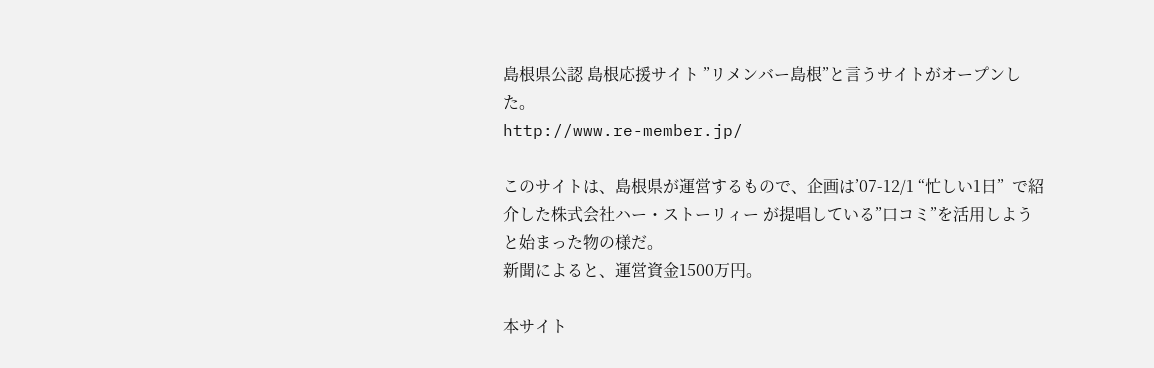島根県公認 島根応援サイト ”リメンバー島根”と言うサイトがオープンした。
http://www.re-member.jp/

このサイトは、島根県が運営するもので、企画は’07-12/1 “忙しい1日”  で紹介した株式会社ハー・ストーリィー が提唱している”口コミ”を活用しようと始まった物の様だ。
新聞によると、運営資金1500万円。

本サイト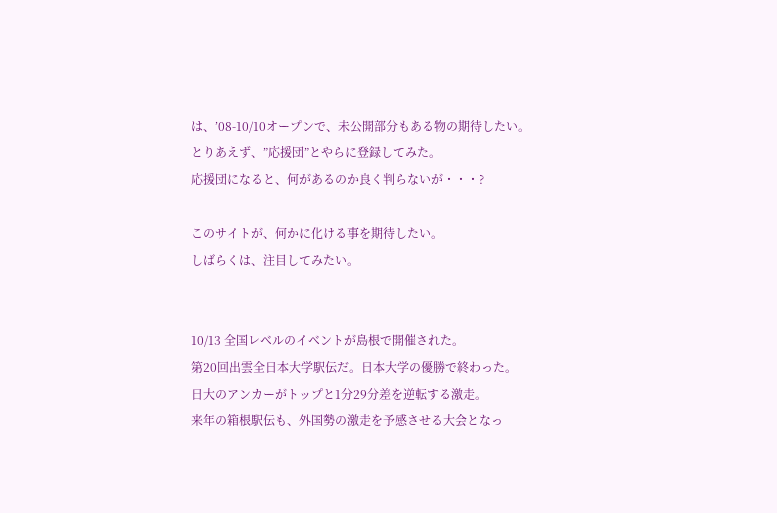は、’08-10/10オープンで、未公開部分もある物の期待したい。
とりあえず、”応援団”とやらに登録してみた。
応援団になると、何があるのか良く判らないが・・・?

このサイトが、何かに化ける事を期待したい。
しばらくは、注目してみたい。


10/13 全国レベルのイベントが島根で開催された。
第20回出雲全日本大学駅伝だ。日本大学の優勝で終わった。
日大のアンカーがトップと1分29分差を逆転する激走。
来年の箱根駅伝も、外国勢の激走を予感させる大会となっ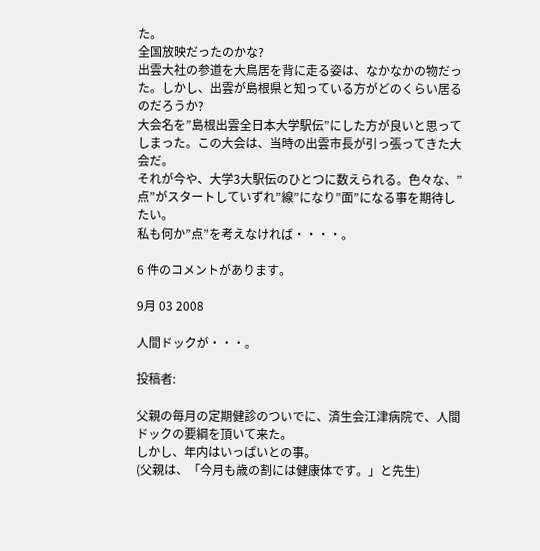た。
全国放映だったのかな?
出雲大社の参道を大鳥居を背に走る姿は、なかなかの物だった。しかし、出雲が島根県と知っている方がどのくらい居るのだろうか?
大会名を”島根出雲全日本大学駅伝”にした方が良いと思ってしまった。この大会は、当時の出雲市長が引っ張ってきた大会だ。
それが今や、大学3大駅伝のひとつに数えられる。色々な、”点”がスタートしていずれ”線”になり”面”になる事を期待したい。
私も何か”点”を考えなければ・・・・。

6 件のコメントがあります。

9月 03 2008

人間ドックが・・・。

投稿者:

父親の毎月の定期健診のついでに、済生会江津病院で、人間ドックの要綱を頂いて来た。
しかし、年内はいっぱいとの事。
(父親は、「今月も歳の割には健康体です。」と先生)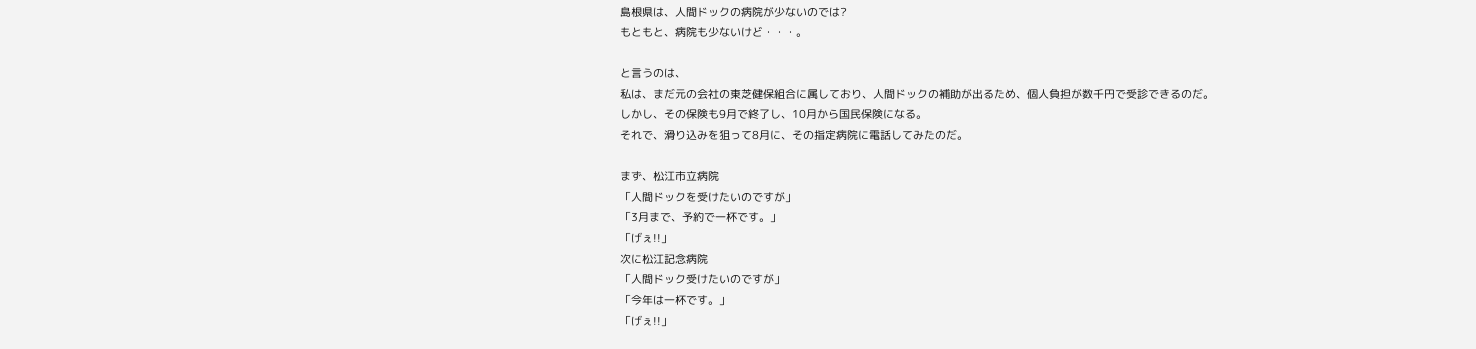島根県は、人間ドックの病院が少ないのでは?
もともと、病院も少ないけど・・・。

と言うのは、
私は、まだ元の会社の東芝健保組合に属しており、人間ドックの補助が出るため、個人負担が数千円で受診できるのだ。
しかし、その保険も9月で終了し、10月から国民保険になる。
それで、滑り込みを狙って8月に、その指定病院に電話してみたのだ。

まず、松江市立病院
「人間ドックを受けたいのですが」
「3月まで、予約で一杯です。」
「げぇ!!」
次に松江記念病院
「人間ドック受けたいのですが」
「今年は一杯です。」
「げぇ!!」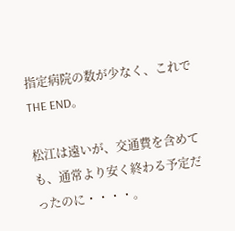指定病院の数が少なく、これでTHE END。

松江は遠いが、交通費を含めても、通常より安く終わる予定だったのに・・・・。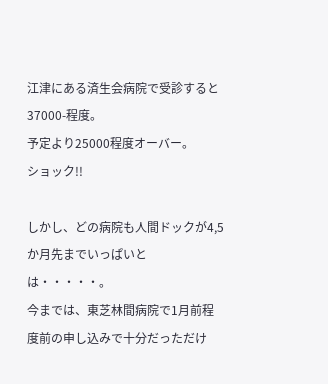江津にある済生会病院で受診すると37000-程度。
予定より25000程度オーバー。
ショック!!

しかし、どの病院も人間ドックが4,5か月先までいっぱいとは・・・・・。
今までは、東芝林間病院で1月前程度前の申し込みで十分だっただけ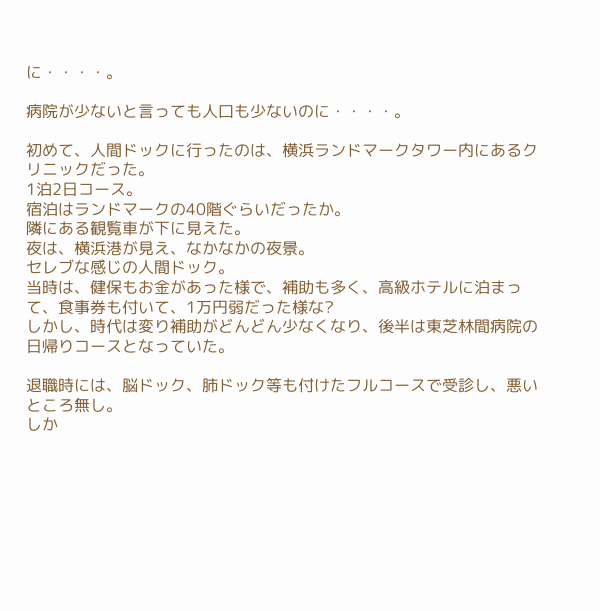に・・・・。

病院が少ないと言っても人口も少ないのに・・・・。

初めて、人間ドックに行ったのは、横浜ランドマークタワー内にあるクリニックだった。
1泊2日コース。
宿泊はランドマークの40階ぐらいだったか。
隣にある観覧車が下に見えた。
夜は、横浜港が見え、なかなかの夜景。
セレブな感じの人間ドック。
当時は、健保もお金があった様で、補助も多く、高級ホテルに泊まって、食事券も付いて、1万円弱だった様な?
しかし、時代は変り補助がどんどん少なくなり、後半は東芝林間病院の日帰りコースとなっていた。

退職時には、脳ドック、肺ドック等も付けたフルコースで受診し、悪いところ無し。
しか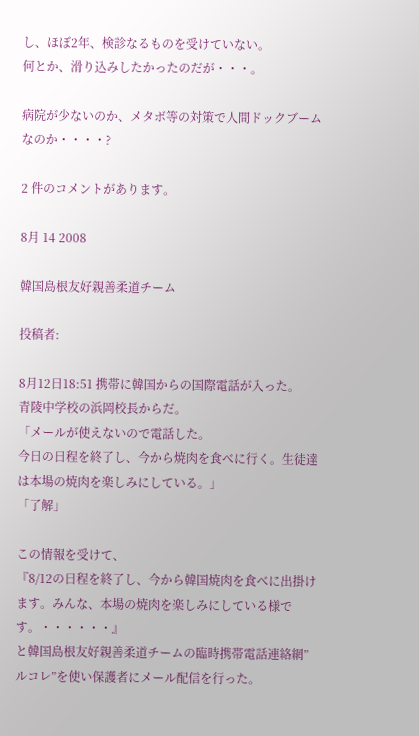し、ほぼ2年、検診なるものを受けていない。
何とか、滑り込みしたかったのだが・・・。

病院が少ないのか、メタボ等の対策で人間ドックブームなのか・・・・?

2 件のコメントがあります。

8月 14 2008

韓国島根友好親善柔道チーム

投稿者:

8月12日18:51 携帯に韓国からの国際電話が入った。
青陵中学校の浜岡校長からだ。
「メールが使えないので電話した。
今日の日程を終了し、今から焼肉を食べに行く。生徒達は本場の焼肉を楽しみにしている。」
「了解」

この情報を受けて、
『8/12の日程を終了し、今から韓国焼肉を食べに出掛けます。みんな、本場の焼肉を楽しみにしている様です。・・・・・・』
と韓国島根友好親善柔道チームの臨時携帯電話連絡網”ルコレ”を使い保護者にメール配信を行った。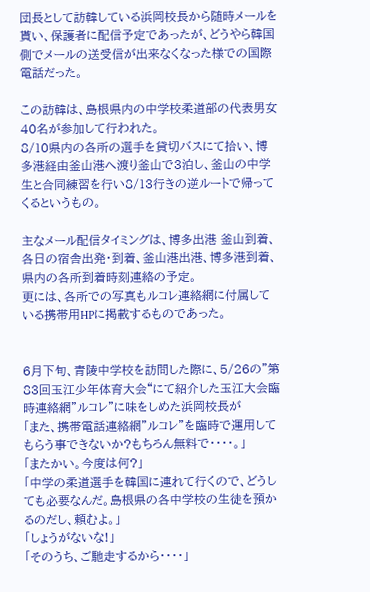団長として訪韓している浜岡校長から随時メールを貰い、保護者に配信予定であったが、どうやら韓国側でメールの送受信が出来なくなった様での国際電話だった。

この訪韓は、島根県内の中学校柔道部の代表男女40名が参加して行われた。
8/10県内の各所の選手を貸切バスにて拾い、博多港経由釜山港へ渡り釜山で3泊し、釜山の中学生と合同練習を行い8/13行きの逆ルートで帰ってくるというもの。

主なメール配信タイミングは、博多出港 釜山到着、各日の宿舎出発・到着、釜山港出港、博多港到着、県内の各所到着時刻連絡の予定。
更には、各所での写真もルコレ連絡網に付属している携帯用HPに掲載するものであった。


6月下旬、青陵中学校を訪問した際に、5/26の”第83回玉江少年体育大会“にて紹介した玉江大会臨時連絡網”ルコレ”に味をしめた浜岡校長が
「また、携帯電話連絡網”ルコレ”を臨時で運用してもらう事できないか?もちろん無料で・・・・。」
「またかい。今度は何?」
「中学の柔道選手を韓国に連れて行くので、どうしても必要なんだ。島根県の各中学校の生徒を預かるのだし、頼むよ。」
「しょうがないな!」
「そのうち、ご馳走するから・・・・」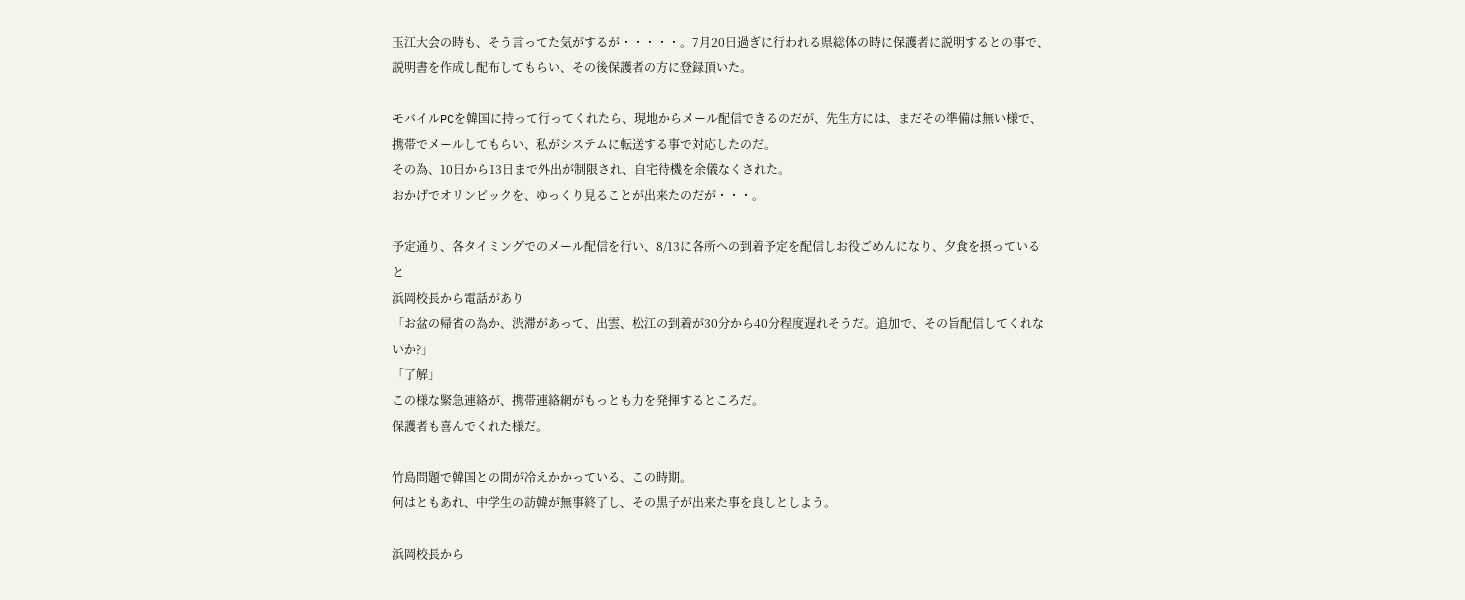玉江大会の時も、そう言ってた気がするが・・・・・。7月20日過ぎに行われる県総体の時に保護者に説明するとの事で、説明書を作成し配布してもらい、その後保護者の方に登録頂いた。

モバイルPCを韓国に持って行ってくれたら、現地からメール配信できるのだが、先生方には、まだその準備は無い様で、携帯でメールしてもらい、私がシステムに転送する事で対応したのだ。
その為、10日から13日まで外出が制限され、自宅待機を余儀なくされた。
おかげでオリンピックを、ゆっくり見ることが出来たのだが・・・。

予定通り、各タイミングでのメール配信を行い、8/13に各所への到着予定を配信しお役ごめんになり、夕食を摂っていると
浜岡校長から電話があり
「お盆の帰省の為か、渋滞があって、出雲、松江の到着が30分から40分程度遅れそうだ。追加で、その旨配信してくれないか?」
「了解」
この様な緊急連絡が、携帯連絡網がもっとも力を発揮するところだ。
保護者も喜んでくれた様だ。

竹島問題で韓国との間が冷えかかっている、この時期。
何はともあれ、中学生の訪韓が無事終了し、その黒子が出来た事を良しとしよう。

浜岡校長から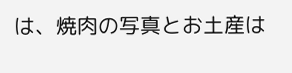は、焼肉の写真とお土産は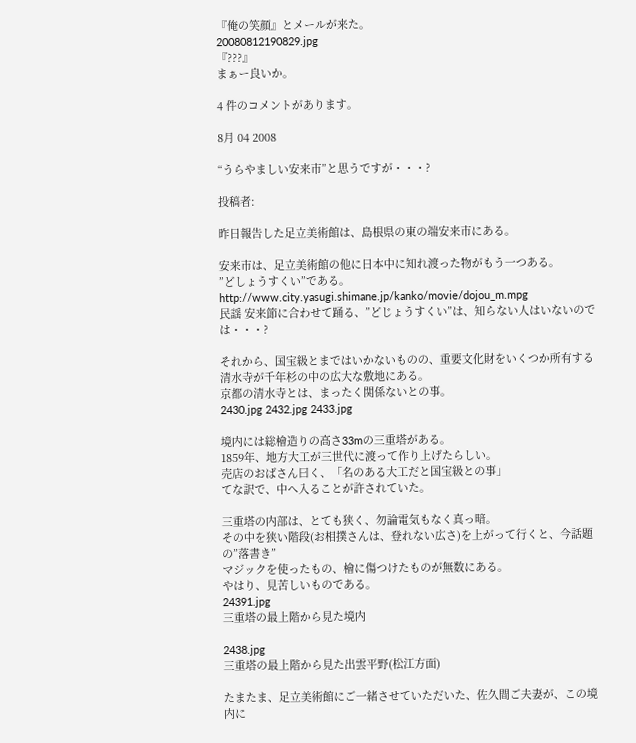『俺の笑顔』とメールが来た。
20080812190829.jpg
『???』
まぁー良いか。

4 件のコメントがあります。

8月 04 2008

“うらやましい安来市”と思うですが・・・?

投稿者:

昨日報告した足立美術館は、島根県の東の端安来市にある。

安来市は、足立美術館の他に日本中に知れ渡った物がもう一つある。
”どしょうすくい”である。
http://www.city.yasugi.shimane.jp/kanko/movie/dojou_m.mpg
民謡 安来節に合わせて踊る、”どじょうすくい”は、知らない人はいないのでは・・・?

それから、国宝級とまではいかないものの、重要文化財をいくつか所有する清水寺が千年杉の中の広大な敷地にある。
京都の清水寺とは、まったく関係ないとの事。
2430.jpg 2432.jpg 2433.jpg

境内には総檜造りの高さ33mの三重塔がある。
1859年、地方大工が三世代に渡って作り上げたらしい。
売店のおばさん曰く、「名のある大工だと国宝級との事」
てな訳で、中へ入ることが許されていた。

三重塔の内部は、とても狭く、勿論電気もなく真っ暗。
その中を狭い階段(お相撲さんは、登れない広さ)を上がって行くと、今話題の”落書き”
マジックを使ったもの、檜に傷つけたものが無数にある。
やはり、見苦しいものである。
24391.jpg
三重塔の最上階から見た境内

2438.jpg
三重塔の最上階から見た出雲平野(松江方面)

たまたま、足立美術館にご一緒させていただいた、佐久間ご夫妻が、この境内に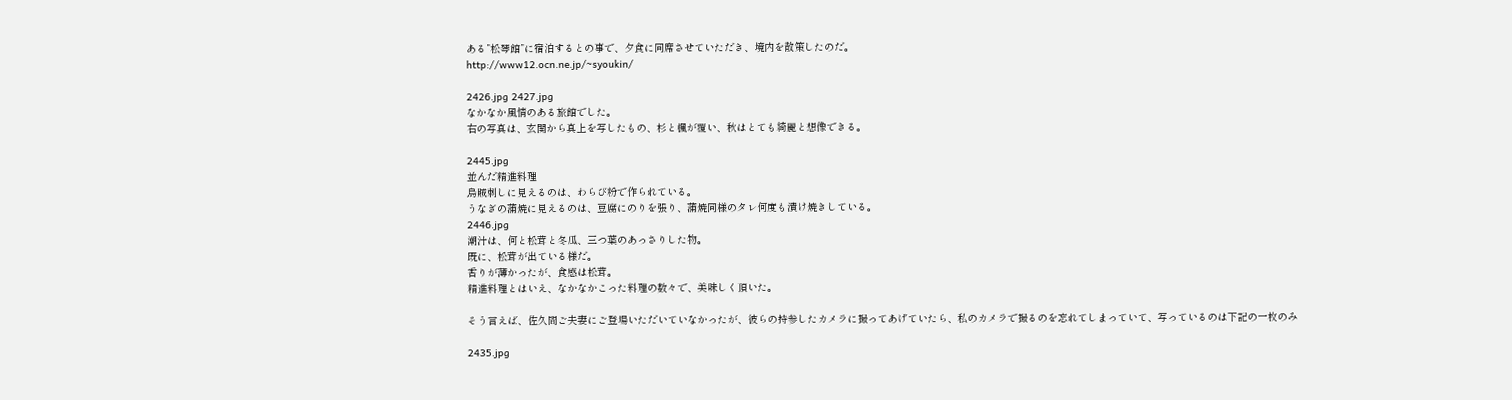ある”松琴館”に宿泊するとの事で、夕食に同席させていただき、境内を散策したのだ。
http://www12.ocn.ne.jp/~syoukin/

2426.jpg 2427.jpg
なかなか風情のある旅館でした。
右の写真は、玄関から真上を写したもの、杉と楓が覆い、秋はとても綺麗と想像できる。

2445.jpg
並んだ精進料理
烏賊刺しに見えるのは、わらび粉で作られている。
うなぎの蒲焼に見えるのは、豆腐にのりを張り、蒲焼同様のタレ何度も漬け焼きしている。
2446.jpg
潮汁は、何と松茸と冬瓜、三つ葉のあっさりした物。
既に、松茸が出ている様だ。
香りが薄かったが、食感は松茸。
精進料理とはいえ、なかなかこった料理の数々で、美味しく頂いた。

そう言えば、佐久間ご夫妻にご登場いただいていなかったが、彼らの持参したカメラに撮ってあげていたら、私のカメラで撮るのを忘れてしまっていて、写っているのは下記の一枚のみ

2435.jpg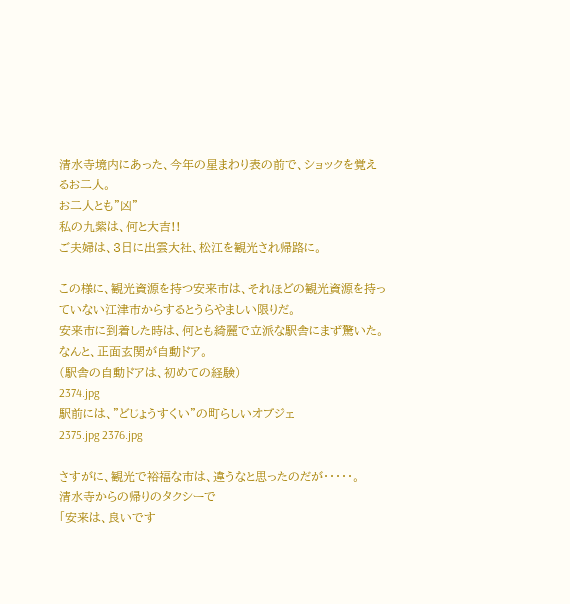清水寺境内にあった、今年の星まわり表の前で、ショックを覚えるお二人。
お二人とも”凶”
私の九紫は、何と大吉!!
ご夫婦は、3日に出雲大社、松江を観光され帰路に。

この様に、観光資源を持つ安来市は、それほどの観光資源を持っていない江津市からするとうらやましい限りだ。
安来市に到着した時は、何とも綺麗で立派な駅舎にまず驚いた。
なんと、正面玄関が自動ドア。
(駅舎の自動ドアは、初めての経験)
2374.jpg
駅前には、”どじょうすくい”の町らしいオブジェ
2375.jpg 2376.jpg

さすがに、観光で裕福な市は、違うなと思ったのだが・・・・・。
清水寺からの帰りのタクシーで
「安来は、良いです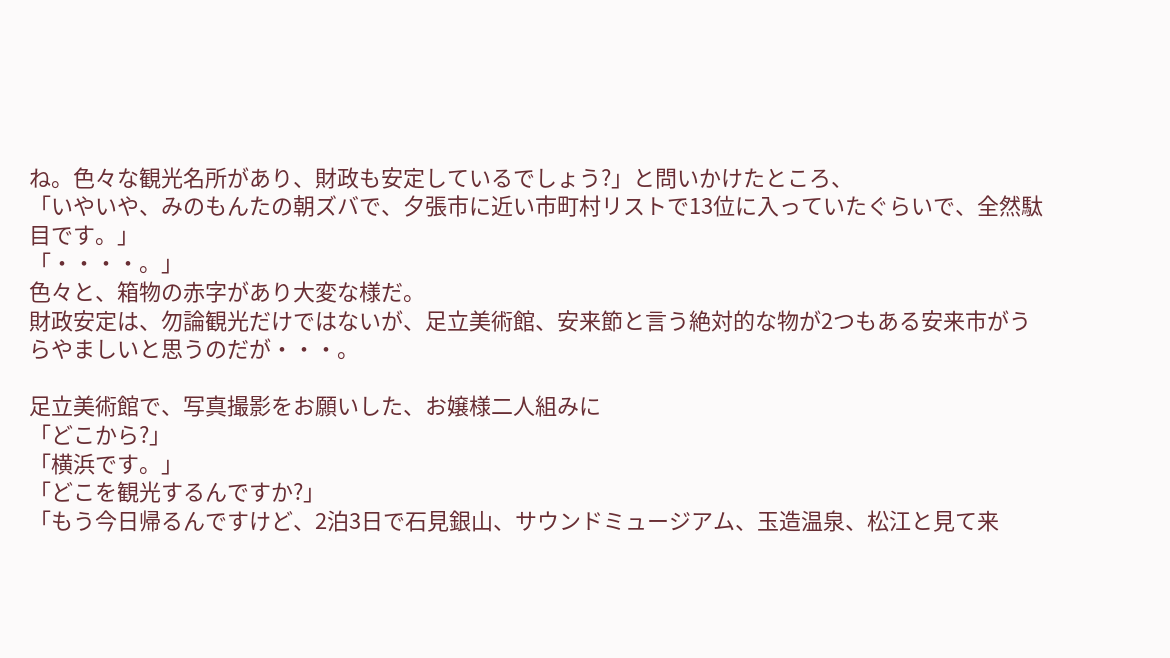ね。色々な観光名所があり、財政も安定しているでしょう?」と問いかけたところ、
「いやいや、みのもんたの朝ズバで、夕張市に近い市町村リストで13位に入っていたぐらいで、全然駄目です。」
「・・・・。」
色々と、箱物の赤字があり大変な様だ。
財政安定は、勿論観光だけではないが、足立美術館、安来節と言う絶対的な物が2つもある安来市がうらやましいと思うのだが・・・。

足立美術館で、写真撮影をお願いした、お嬢様二人組みに
「どこから?」
「横浜です。」
「どこを観光するんですか?」
「もう今日帰るんですけど、2泊3日で石見銀山、サウンドミュージアム、玉造温泉、松江と見て来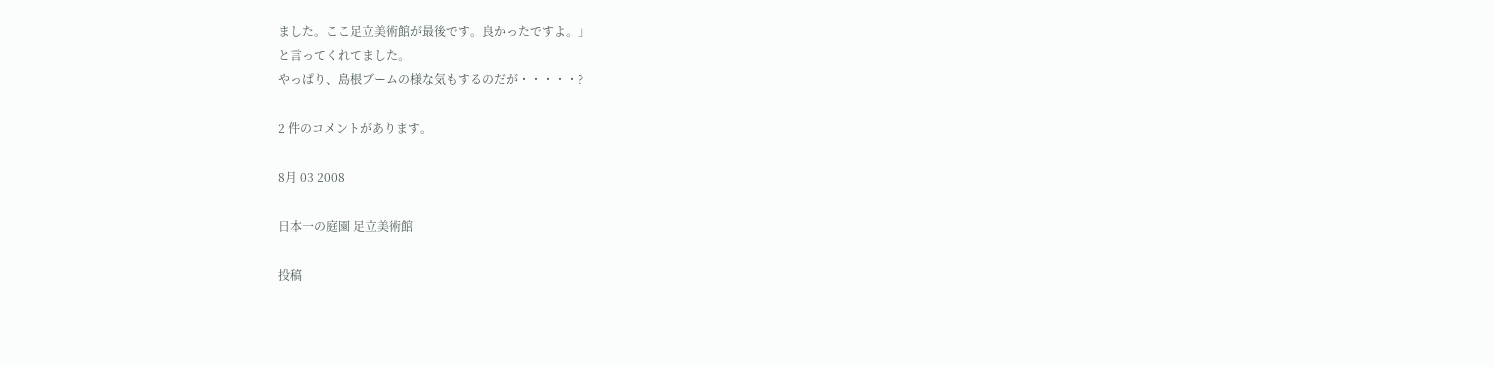ました。ここ足立美術館が最後です。良かったですよ。」
と言ってくれてました。
やっぱり、島根ブームの様な気もするのだが・・・・・?

2 件のコメントがあります。

8月 03 2008

日本一の庭園 足立美術館

投稿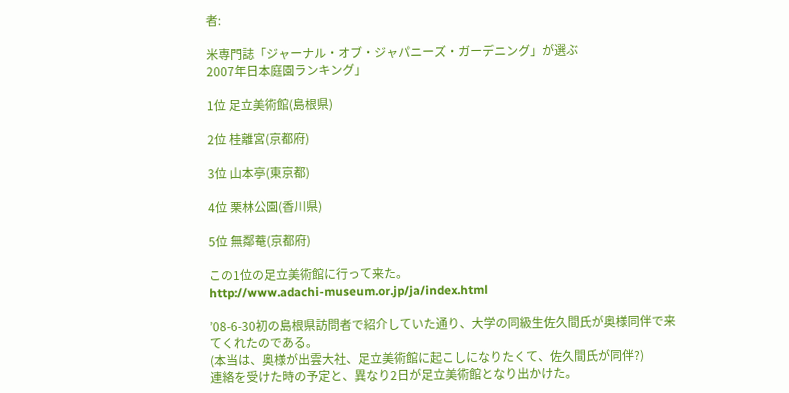者:

米専門誌「ジャーナル・オブ・ジャパニーズ・ガーデニング」が選ぶ
2007年日本庭園ランキング」

1位 足立美術館(島根県)

2位 桂離宮(京都府)

3位 山本亭(東京都)

4位 栗林公園(香川県)

5位 無鄰菴(京都府)

この1位の足立美術館に行って来た。
http://www.adachi-museum.or.jp/ja/index.html

’08-6-30初の島根県訪問者で紹介していた通り、大学の同級生佐久間氏が奥様同伴で来てくれたのである。
(本当は、奥様が出雲大社、足立美術館に起こしになりたくて、佐久間氏が同伴?)
連絡を受けた時の予定と、異なり2日が足立美術館となり出かけた。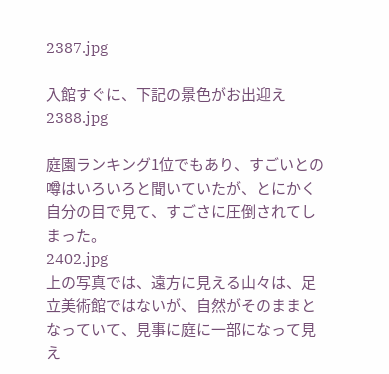2387.jpg

入館すぐに、下記の景色がお出迎え
2388.jpg

庭園ランキング1位でもあり、すごいとの噂はいろいろと聞いていたが、とにかく自分の目で見て、すごさに圧倒されてしまった。
2402.jpg
上の写真では、遠方に見える山々は、足立美術館ではないが、自然がそのままとなっていて、見事に庭に一部になって見え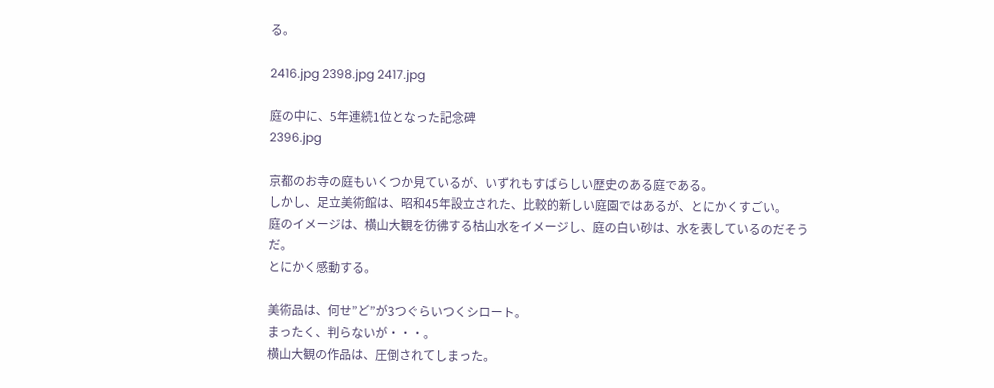る。

2416.jpg 2398.jpg 2417.jpg

庭の中に、5年連続1位となった記念碑
2396.jpg

京都のお寺の庭もいくつか見ているが、いずれもすばらしい歴史のある庭である。
しかし、足立美術館は、昭和45年設立された、比較的新しい庭園ではあるが、とにかくすごい。
庭のイメージは、横山大観を彷彿する枯山水をイメージし、庭の白い砂は、水を表しているのだそうだ。
とにかく感動する。

美術品は、何せ”ど”が3つぐらいつくシロート。
まったく、判らないが・・・。
横山大観の作品は、圧倒されてしまった。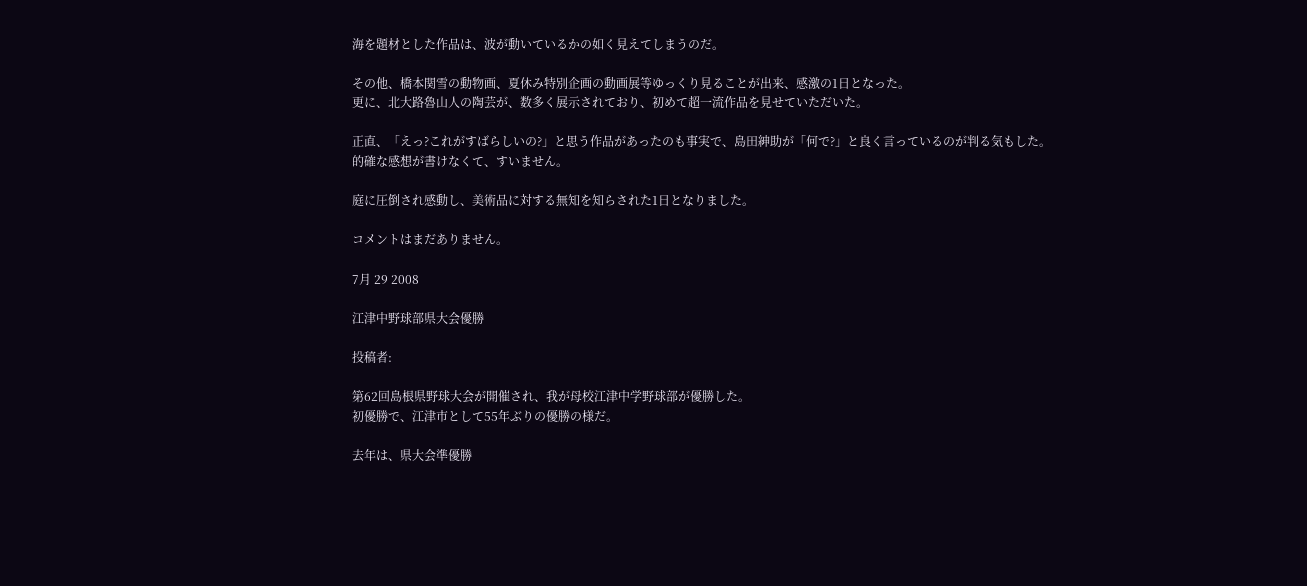海を題材とした作品は、波が動いているかの如く見えてしまうのだ。

その他、橋本関雪の動物画、夏休み特別企画の動画展等ゆっくり見ることが出来、感激の1日となった。
更に、北大路魯山人の陶芸が、数多く展示されており、初めて超一流作品を見せていただいた。

正直、「えっ?これがすばらしいの?」と思う作品があったのも事実で、島田紳助が「何で?」と良く言っているのが判る気もした。
的確な感想が書けなくて、すいません。

庭に圧倒され感動し、美術品に対する無知を知らされた1日となりました。

コメントはまだありません。

7月 29 2008

江津中野球部県大会優勝

投稿者:

第62回島根県野球大会が開催され、我が母校江津中学野球部が優勝した。
初優勝で、江津市として55年ぶりの優勝の様だ。

去年は、県大会準優勝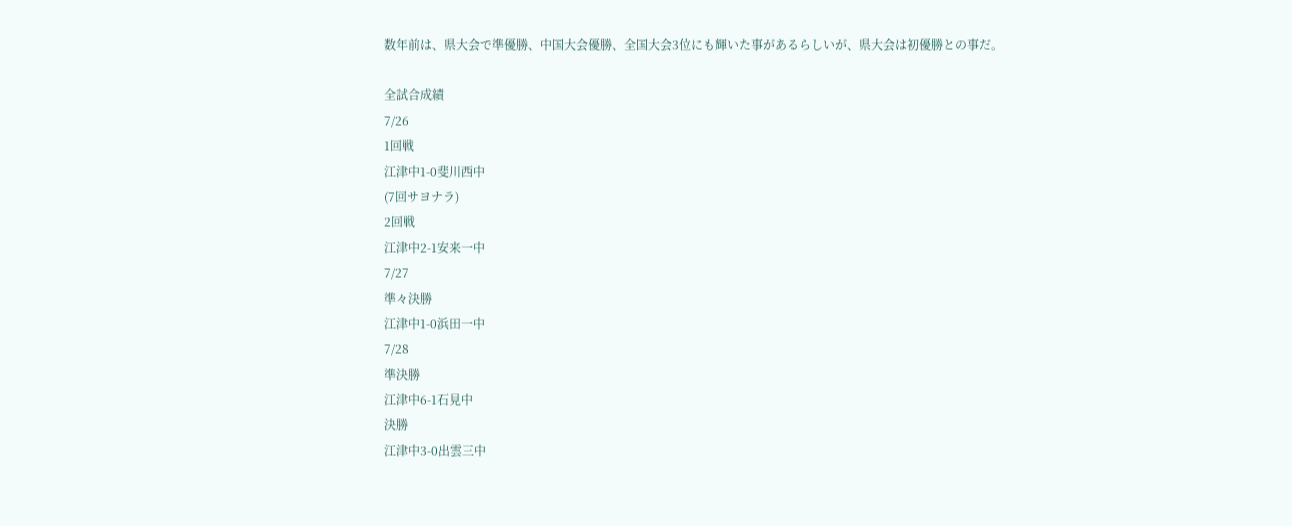数年前は、県大会で準優勝、中国大会優勝、全国大会3位にも輝いた事があるらしいが、県大会は初優勝との事だ。

全試合成績
7/26
1回戦
江津中1-0斐川西中
(7回サヨナラ)
2回戦
江津中2-1安来一中
7/27
準々決勝
江津中1-0浜田一中
7/28
準決勝
江津中6-1石見中
決勝
江津中3-0出雲三中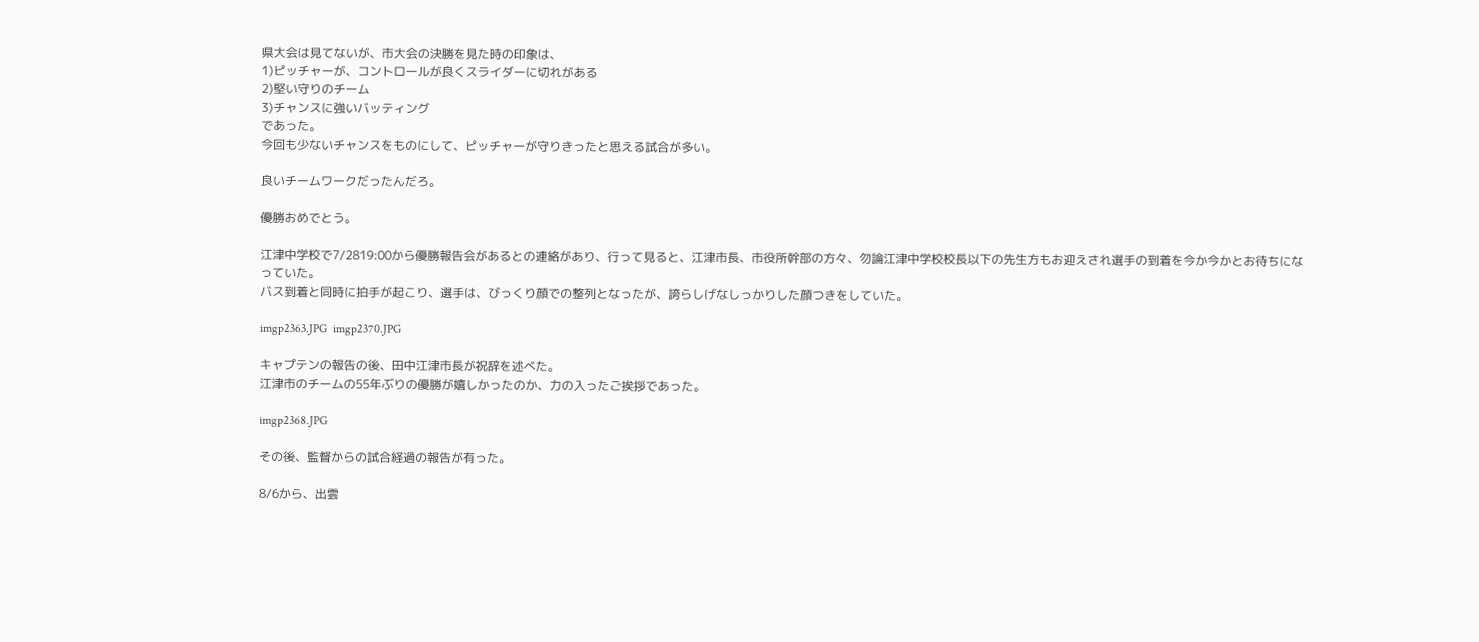県大会は見てないが、市大会の決勝を見た時の印象は、
1)ピッチャーが、コントロールが良くスライダーに切れがある
2)堅い守りのチーム
3)チャンスに強いバッティング
であった。
今回も少ないチャンスをものにして、ピッチャーが守りきったと思える試合が多い。

良いチームワークだったんだろ。

優勝おめでとう。

江津中学校で7/2819:00から優勝報告会があるとの連絡があり、行って見ると、江津市長、市役所幹部の方々、勿論江津中学校校長以下の先生方もお迎えされ選手の到着を今か今かとお待ちになっていた。
バス到着と同時に拍手が起こり、選手は、びっくり顔での整列となったが、誇らしげなしっかりした顔つきをしていた。

imgp2363.JPG  imgp2370.JPG

キャプテンの報告の後、田中江津市長が祝辞を述べた。
江津市のチームの55年ぶりの優勝が嬉しかったのか、力の入ったご挨拶であった。

imgp2368.JPG

その後、監督からの試合経過の報告が有った。

8/6から、出雲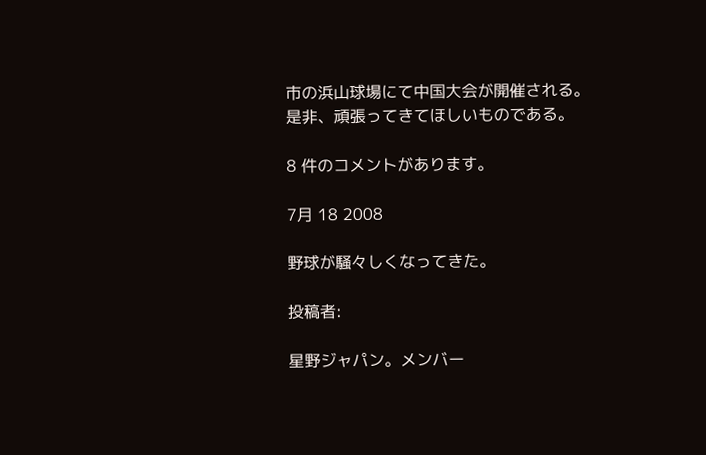市の浜山球場にて中国大会が開催される。
是非、頑張ってきてほしいものである。

8 件のコメントがあります。

7月 18 2008

野球が騒々しくなってきた。

投稿者:

星野ジャパン。メンバー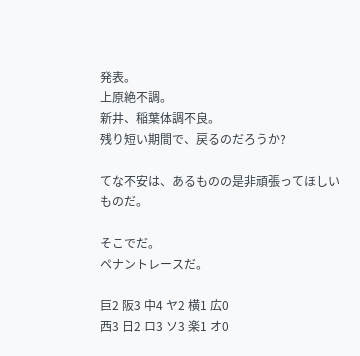発表。
上原絶不調。
新井、稲葉体調不良。
残り短い期間で、戻るのだろうか?

てな不安は、あるものの是非頑張ってほしいものだ。

そこでだ。
ペナントレースだ。

巨2 阪3 中4 ヤ2 横1 広0
西3 日2 ロ3 ソ3 楽1 オ0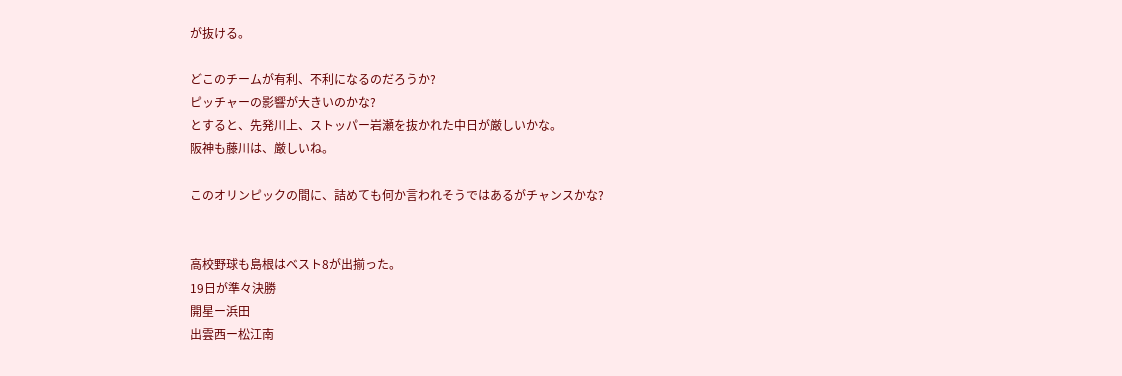が抜ける。

どこのチームが有利、不利になるのだろうか?
ピッチャーの影響が大きいのかな?
とすると、先発川上、ストッパー岩瀬を抜かれた中日が厳しいかな。
阪神も藤川は、厳しいね。

このオリンピックの間に、詰めても何か言われそうではあるがチャンスかな?


高校野球も島根はベスト8が出揃った。
19日が準々決勝
開星ー浜田
出雲西ー松江南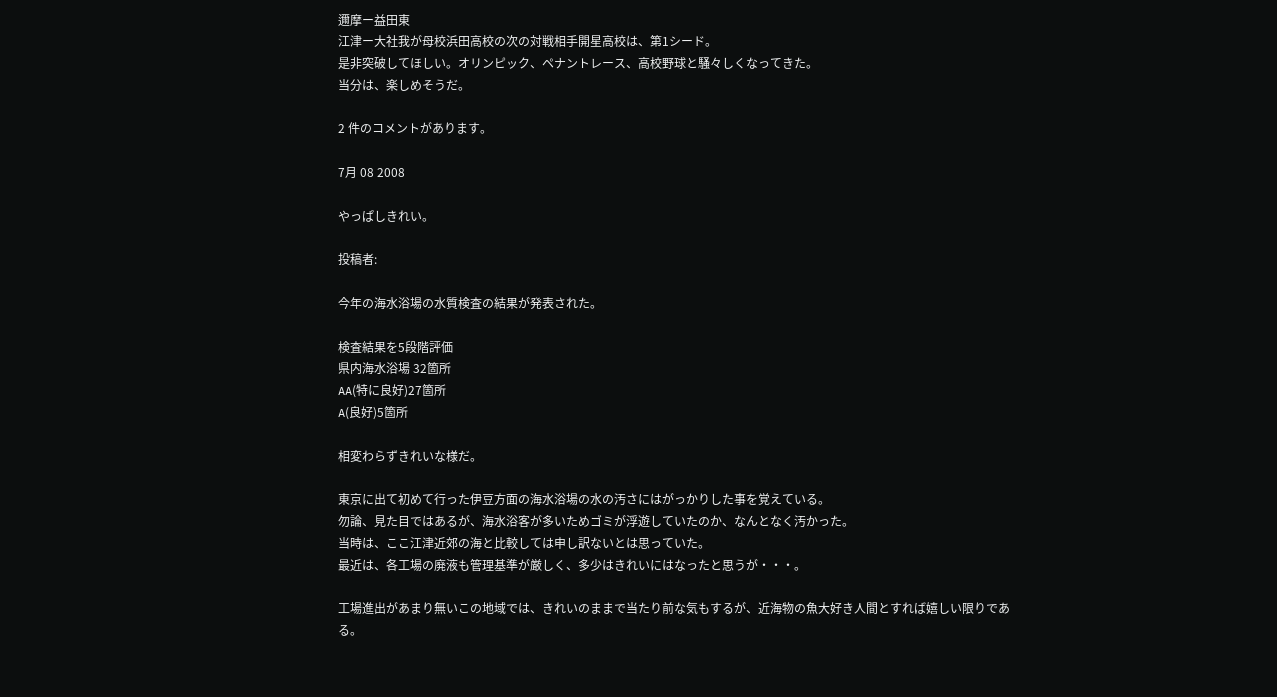邇摩ー益田東
江津ー大社我が母校浜田高校の次の対戦相手開星高校は、第1シード。
是非突破してほしい。オリンピック、ペナントレース、高校野球と騒々しくなってきた。
当分は、楽しめそうだ。

2 件のコメントがあります。

7月 08 2008

やっぱしきれい。

投稿者:

今年の海水浴場の水質検査の結果が発表された。

検査結果を5段階評価
県内海水浴場 32箇所
AA(特に良好)27箇所
A(良好)5箇所

相変わらずきれいな様だ。

東京に出て初めて行った伊豆方面の海水浴場の水の汚さにはがっかりした事を覚えている。
勿論、見た目ではあるが、海水浴客が多いためゴミが浮遊していたのか、なんとなく汚かった。
当時は、ここ江津近郊の海と比較しては申し訳ないとは思っていた。
最近は、各工場の廃液も管理基準が厳しく、多少はきれいにはなったと思うが・・・。

工場進出があまり無いこの地域では、きれいのままで当たり前な気もするが、近海物の魚大好き人間とすれば嬉しい限りである。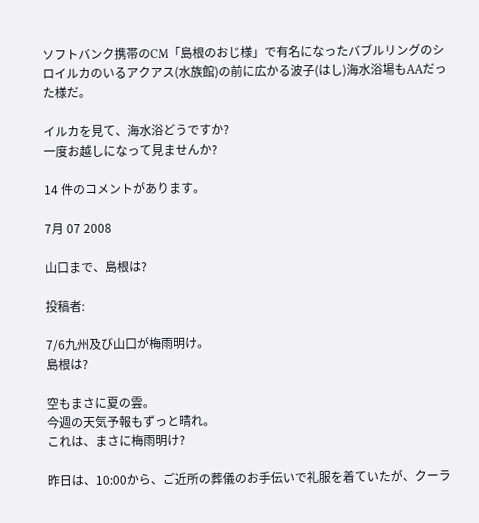ソフトバンク携帯のCM「島根のおじ様」で有名になったバブルリングのシロイルカのいるアクアス(水族館)の前に広かる波子(はし)海水浴場もAAだった様だ。

イルカを見て、海水浴どうですか?
一度お越しになって見ませんか?

14 件のコメントがあります。

7月 07 2008

山口まで、島根は?

投稿者:

7/6九州及び山口が梅雨明け。
島根は?

空もまさに夏の雲。
今週の天気予報もずっと晴れ。
これは、まさに梅雨明け?

昨日は、10:00から、ご近所の葬儀のお手伝いで礼服を着ていたが、クーラ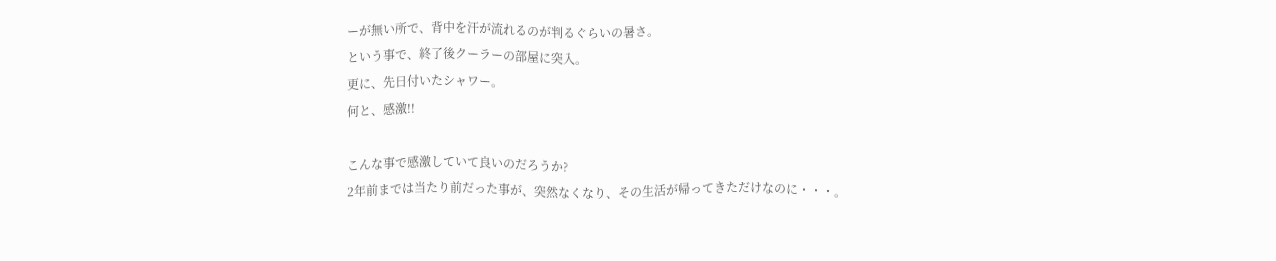ーが無い所で、背中を汗が流れるのが判るぐらいの暑さ。
という事で、終了後クーラーの部屋に突入。
更に、先日付いたシャワー。
何と、感激!!

こんな事で感激していて良いのだろうか?
2年前までは当たり前だった事が、突然なくなり、その生活が帰ってきただけなのに・・・。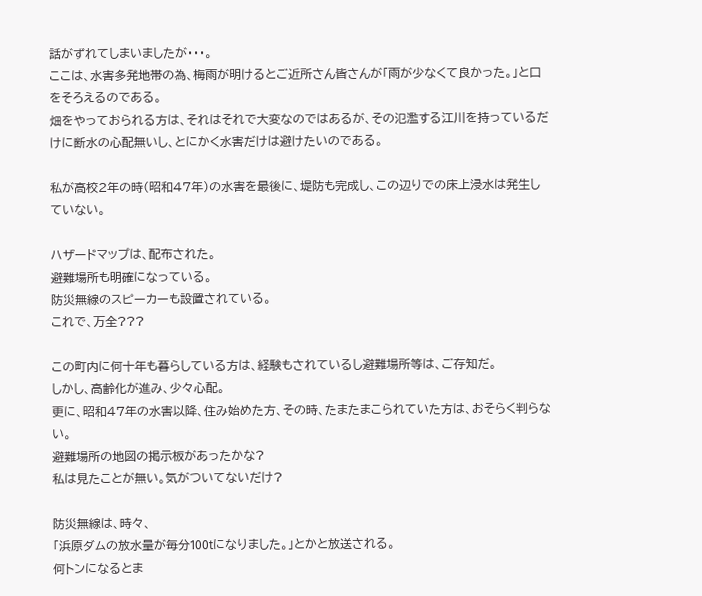話がずれてしまいましたが・・・。
ここは、水害多発地帯の為、梅雨が明けるとご近所さん皆さんが「雨が少なくて良かった。」と口をそろえるのである。
畑をやっておられる方は、それはそれで大変なのではあるが、その氾濫する江川を持っているだけに断水の心配無いし、とにかく水害だけは避けたいのである。

私が高校2年の時(昭和47年)の水害を最後に、堤防も完成し、この辺りでの床上浸水は発生していない。

ハザードマップは、配布された。
避難場所も明確になっている。
防災無線のスピーカーも設置されている。
これで、万全???

この町内に何十年も暮らしている方は、経験もされているし避難場所等は、ご存知だ。
しかし、高齢化が進み、少々心配。
更に、昭和47年の水害以降、住み始めた方、その時、たまたまこられていた方は、おそらく判らない。
避難場所の地図の掲示板があったかな?
私は見たことが無い。気がついてないだけ?

防災無線は、時々、
「浜原ダムの放水量が毎分100tになりました。」とかと放送される。
何トンになるとま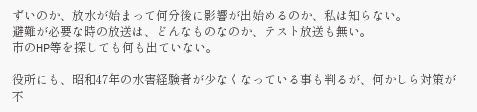ずいのか、放水が始まって何分後に影響が出始めるのか、私は知らない。
避難が必要な時の放送は、どんなものなのか、テスト放送も無い。
市のHP等を探しても何も出ていない。

役所にも、昭和47年の水害経験者が少なくなっている事も判るが、何かしら対策が不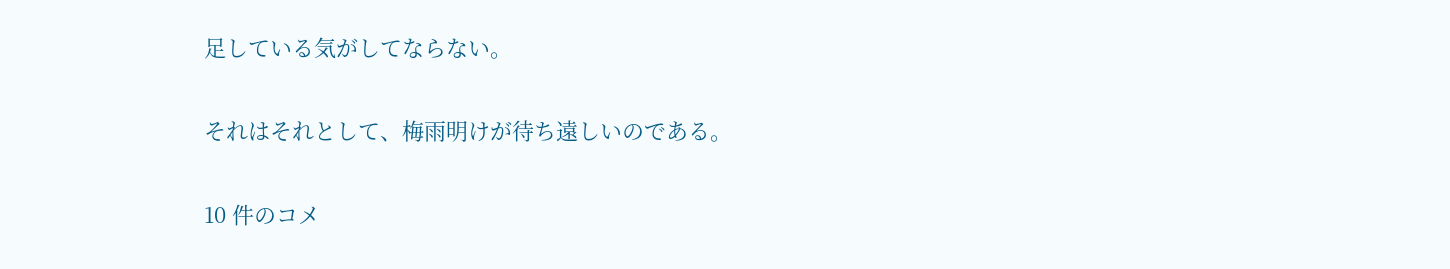足している気がしてならない。

それはそれとして、梅雨明けが待ち遠しいのである。

10 件のコメ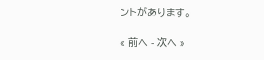ントがあります。

« 前へ - 次へ »